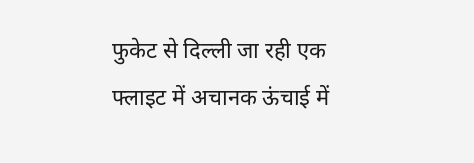फुकेट से दिल्ली जा रही एक फ्लाइट में अचानक ऊंचाई में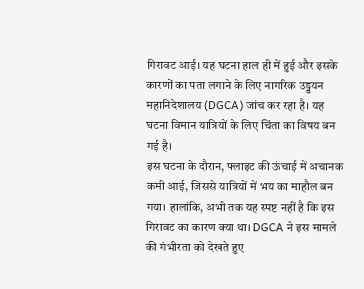गिरावट आई। यह घटना हाल ही में हुई और इसके कारणों का पता लगाने के लिए नागरिक उड्डयन महानिदेशालय (DGCA) जांच कर रहा है। यह घटना विमान यात्रियों के लिए चिंता का विषय बन गई है।
इस घटना के दौरान, फ्लाइट की ऊंचाई में अचानक कमी आई, जिससे यात्रियों में भय का माहौल बन गया। हालांकि, अभी तक यह स्पष्ट नहीं है कि इस गिरावट का कारण क्या था। DGCA ने इस मामले की गंभीरता को देखते हुए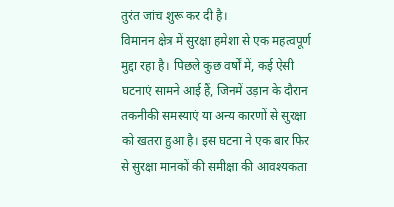तुरंत जांच शुरू कर दी है।
विमानन क्षेत्र में सुरक्षा हमेशा से एक महत्वपूर्ण मुद्दा रहा है। पिछले कुछ वर्षों में, कई ऐसी घटनाएं सामने आई हैं, जिनमें उड़ान के दौरान तकनीकी समस्याएं या अन्य कारणों से सुरक्षा को खतरा हुआ है। इस घटना ने एक बार फिर से सुरक्षा मानकों की समीक्षा की आवश्यकता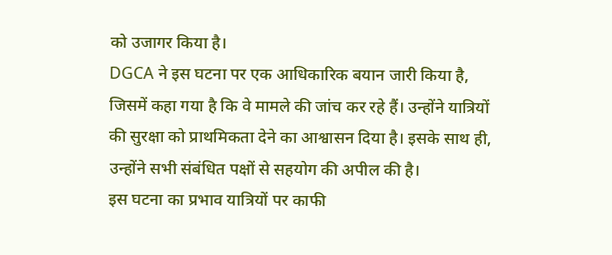को उजागर किया है।
DGCA ने इस घटना पर एक आधिकारिक बयान जारी किया है, जिसमें कहा गया है कि वे मामले की जांच कर रहे हैं। उन्होंने यात्रियों की सुरक्षा को प्राथमिकता देने का आश्वासन दिया है। इसके साथ ही, उन्होंने सभी संबंधित पक्षों से सहयोग की अपील की है।
इस घटना का प्रभाव यात्रियों पर काफी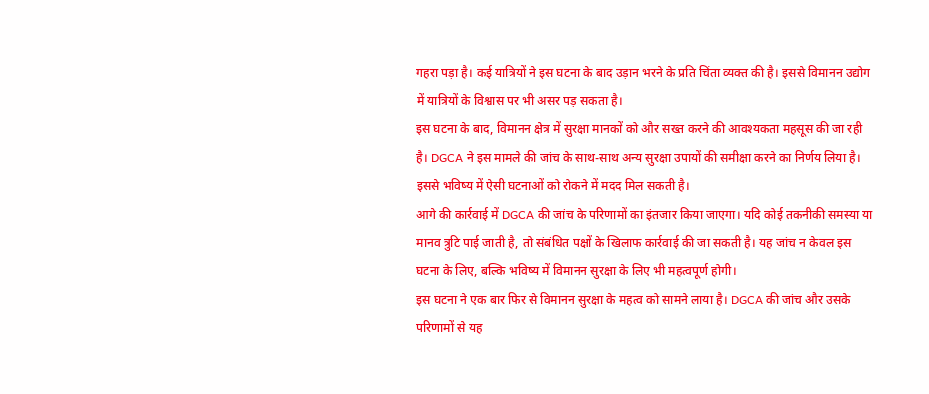गहरा पड़ा है। कई यात्रियों ने इस घटना के बाद उड़ान भरने के प्रति चिंता व्यक्त की है। इससे विमानन उद्योग में यात्रियों के विश्वास पर भी असर पड़ सकता है।
इस घटना के बाद, विमानन क्षेत्र में सुरक्षा मानकों को और सख्त करने की आवश्यकता महसूस की जा रही है। DGCA ने इस मामले की जांच के साथ-साथ अन्य सुरक्षा उपायों की समीक्षा करने का निर्णय लिया है। इससे भविष्य में ऐसी घटनाओं को रोकने में मदद मिल सकती है।
आगे की कार्रवाई में DGCA की जांच के परिणामों का इंतजार किया जाएगा। यदि कोई तकनीकी समस्या या मानव त्रुटि पाई जाती है, तो संबंधित पक्षों के खिलाफ कार्रवाई की जा सकती है। यह जांच न केवल इस घटना के लिए, बल्कि भविष्य में विमानन सुरक्षा के लिए भी महत्वपूर्ण होगी।
इस घटना ने एक बार फिर से विमानन सुरक्षा के महत्व को सामने लाया है। DGCA की जांच और उसके परिणामों से यह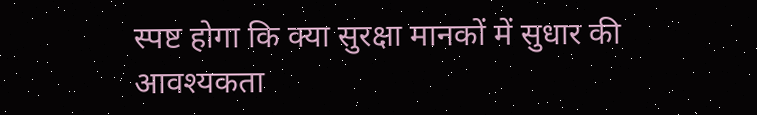स्पष्ट होगा कि क्या सुरक्षा मानकों में सुधार की आवश्यकता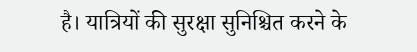है। यात्रियों की सुरक्षा सुनिश्चित करने के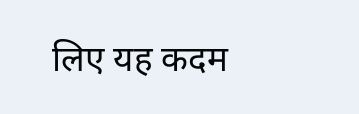लिए यह कदम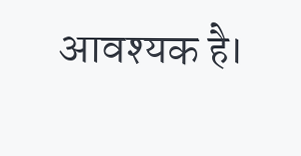आवश्यक है।